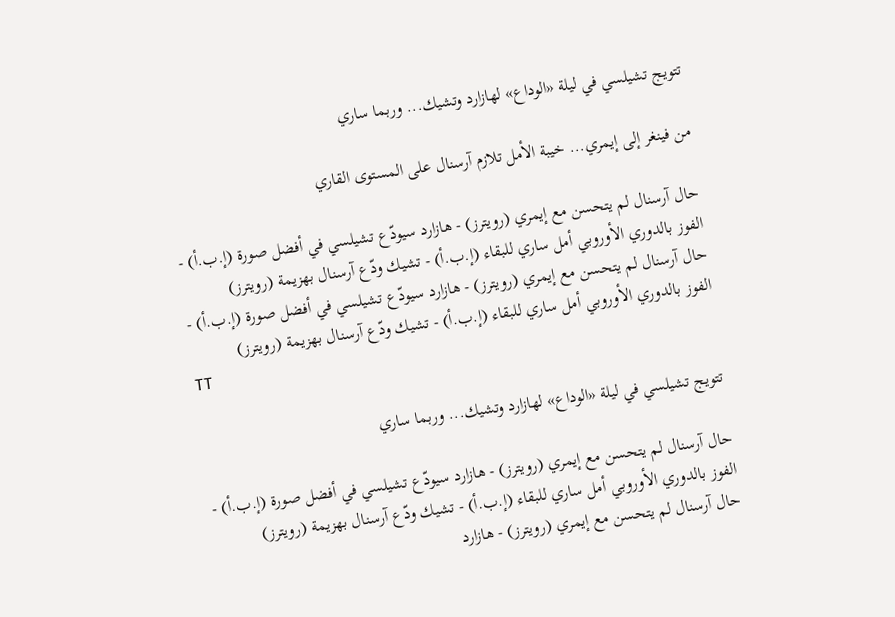تتويج تشيلسي في ليلة «الوداع» لهازارد وتشيك... وربما ساري

من فينغر إلى إيمري... خيبة الأمل تلازم آرسنال على المستوى القاري

حال آرسنال لم يتحسن مع إيمري (رويترز) - هازارد سيودّع تشيلسي في أفضل صورة (إ.ب.أ) - الفوز بالدوري الأوروبي أمل ساري للبقاء (إ.ب.أ) - تشيك ودّع آرسنال بهزيمة (رويترز)
حال آرسنال لم يتحسن مع إيمري (رويترز) - هازارد سيودّع تشيلسي في أفضل صورة (إ.ب.أ) - الفوز بالدوري الأوروبي أمل ساري للبقاء (إ.ب.أ) - تشيك ودّع آرسنال بهزيمة (رويترز)
TT

تتويج تشيلسي في ليلة «الوداع» لهازارد وتشيك... وربما ساري

حال آرسنال لم يتحسن مع إيمري (رويترز) - هازارد سيودّع تشيلسي في أفضل صورة (إ.ب.أ) - الفوز بالدوري الأوروبي أمل ساري للبقاء (إ.ب.أ) - تشيك ودّع آرسنال بهزيمة (رويترز)
حال آرسنال لم يتحسن مع إيمري (رويترز) - هازارد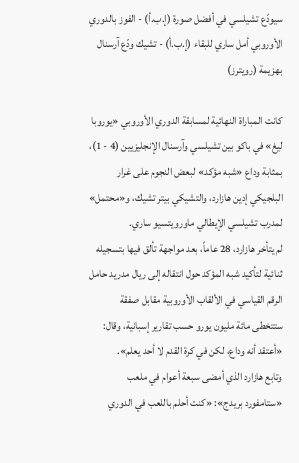سيودّع تشيلسي في أفضل صورة (إ.ب.أ) - الفوز بالدوري الأوروبي أمل ساري للبقاء (إ.ب.أ) - تشيك ودّع آرسنال بهزيمة (رويترز)

كانت المباراة النهائية لمسابقة الدوري الأوروبي «يوروبا ليغ» في باكو بين تشيلسي وآرسنال الإنجليزيين (4 - 1)، بمثابة وداع «شبه مؤكد» لبعض النجوم على غرار البلجيكي إدين هازارد، والتشيكي بيتر تشيك، و«محتمل» لمدرب تشيلسي الإيطالي ماورويتسيو ساري.
لم يتأخر هازارد، 28 عاماً، بعد مواجهة تألق فيها بتسجيله ثنائية لتأكيد شبه المؤكد حول انتقاله إلى ريال مدريد حامل الرقم القياسي في الألقاب الأوروبية مقابل صفقة ستتخطى مائة مليون يورو حسب تقارير إسبانية، وقال: «أعتقد أنه وداع، لكن في كرة القدم لا أحد يعلم».
وتابع هازارد الذي أمضى سبعة أعوام في ملعب «ستامفورد بريدج»: «كنت أحلم باللعب في الدوري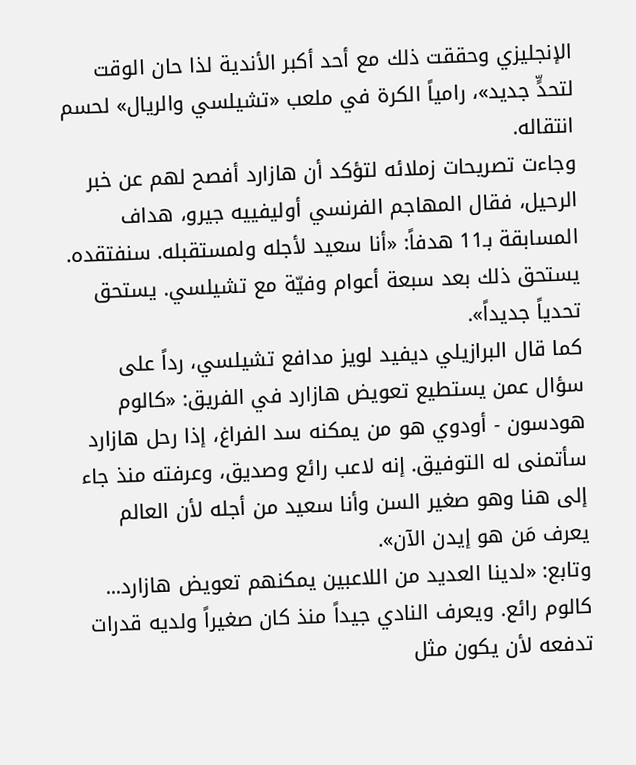الإنجليزي وحققت ذلك مع أحد أكبر الأندية لذا حان الوقت لتحدٍّ جديد»، رامياً الكرة في ملعب «تشيلسي والريال» لحسم انتقاله.
وجاءت تصريحات زملائه لتؤكد أن هازارد أفصح لهم عن خبر الرحيل، فقال المهاجم الفرنسي أوليفييه جيرو، هداف المسابقة بـ11 هدفاً: «أنا سعيد لأجله ولمستقبله. سنفتقده. يستحق ذلك بعد سبعة أعوام وفيّة مع تشيلسي. يستحق تحدياً جديداً».
كما قال البرازيلي ديفيد لويز مدافع تشيلسي، رداً على سؤال عمن يستطيع تعويض هازارد في الفريق: «كالوم هودسون - أودوي هو من يمكنه سد الفراغ، إذا رحل هازارد سأتمنى له التوفيق. إنه لاعب رائع وصديق، وعرفته منذ جاء إلى هنا وهو صغير السن وأنا سعيد من أجله لأن العالم يعرف مَن هو إيدن الآن».
وتابع: «لدينا العديد من اللاعبين يمكنهم تعويض هازارد... كالوم رائع. ويعرف النادي جيداً منذ كان صغيراً ولديه قدرات تدفعه لأن يكون مثل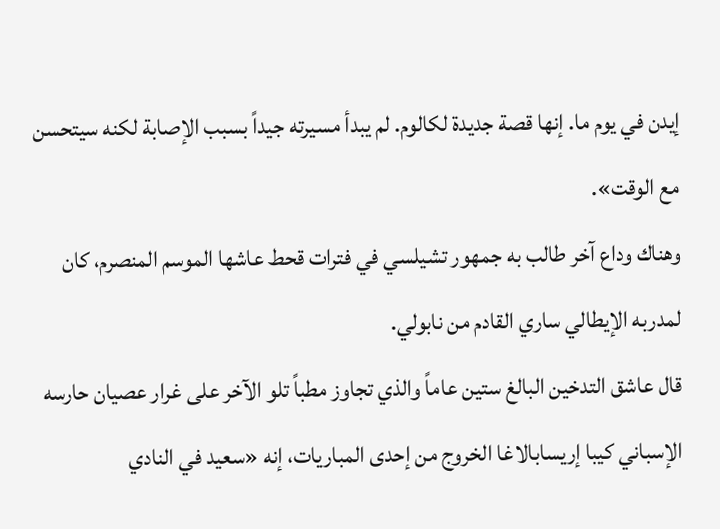إيدن في يوم ما. إنها قصة جديدة لكالوم. لم يبدأ مسيرته جيداً بسبب الإصابة لكنه سيتحسن مع الوقت».
وهناك وداع آخر طالب به جمهور تشيلسي في فترات قحط عاشها الموسم المنصرم، كان لمدربه الإيطالي ساري القادم من نابولي.
قال عاشق التدخين البالغ ستين عاماً والذي تجاوز مطباً تلو الآخر على غرار عصيان حارسه الإسباني كيبا إريسابالاغا الخروج من إحدى المباريات، إنه «سعيد في النادي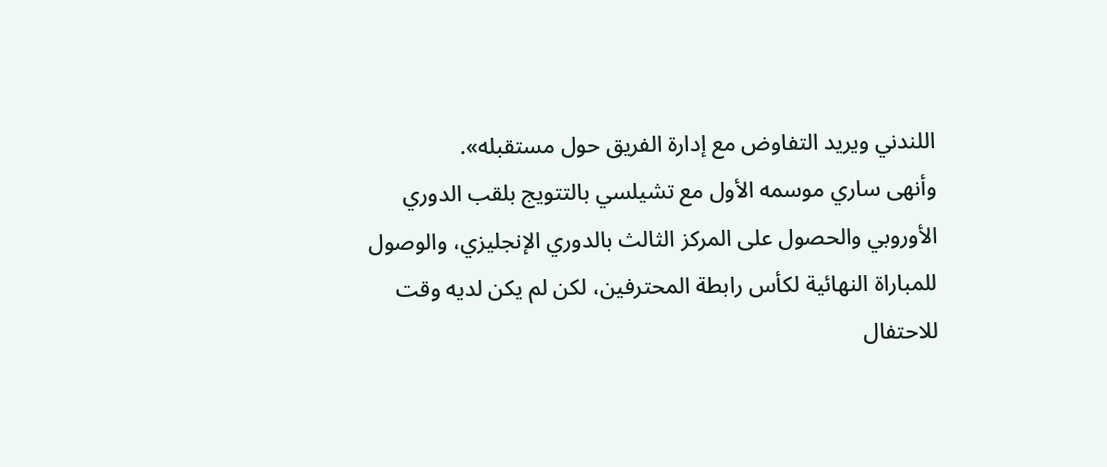اللندني ويريد التفاوض مع إدارة الفريق حول مستقبله».
وأنهى ساري موسمه الأول مع تشيلسي بالتتويج بلقب الدوري الأوروبي والحصول على المركز الثالث بالدوري الإنجليزي، والوصول للمباراة النهائية لكأس رابطة المحترفين، لكن لم يكن لديه وقت للاحتفال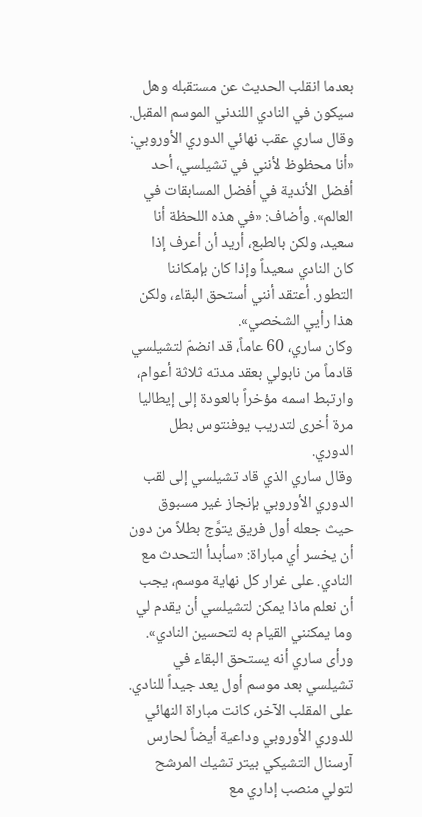بعدما انقلب الحديث عن مستقبله وهل سيكون في النادي اللندني الموسم المقبل.
وقال ساري عقب نهائي الدوري الأوروبي: «أنا محظوظ لأنني في تشيلسي، أحد أفضل الأندية في أفضل المسابقات في العالم». وأضاف: «في هذه اللحظة أنا سعيد، ولكن بالطبع، أريد أن أعرف إذا كان النادي سعيداً وإذا كان بإمكاننا التطور. أعتقد أنني أستحق البقاء، ولكن هذا رأيي الشخصي».
وكان ساري، 60 عاماً، قد انضمّ لتشيلسي قادماً من نابولي بعقد مدته ثلاثة أعوام، وارتبط اسمه مؤخراً بالعودة إلى إيطاليا مرة أخرى لتدريب يوفنتوس بطل الدوري.
وقال ساري الذي قاد تشيلسي إلى لقب الدوري الأوروبي بإنجاز غير مسبوق حيث جعله أول فريق يتوَّج بطلاً من دون أن يخسر أي مباراة: «سأبدأ التحدث مع النادي. على غرار كل نهاية موسم، يجب أن نعلم ماذا يمكن لتشيلسي أن يقدم لي وما يمكنني القيام به لتحسين النادي».
ورأى ساري أنه يستحق البقاء في تشيلسي بعد موسم أول يعد جيداً للنادي.
على المقلب الآخر، كانت مباراة النهائي للدوري الأوروبي وداعية أيضاً لحارس آرسنال التشيكي بيتر تشيك المرشح لتولي منصب إداري مع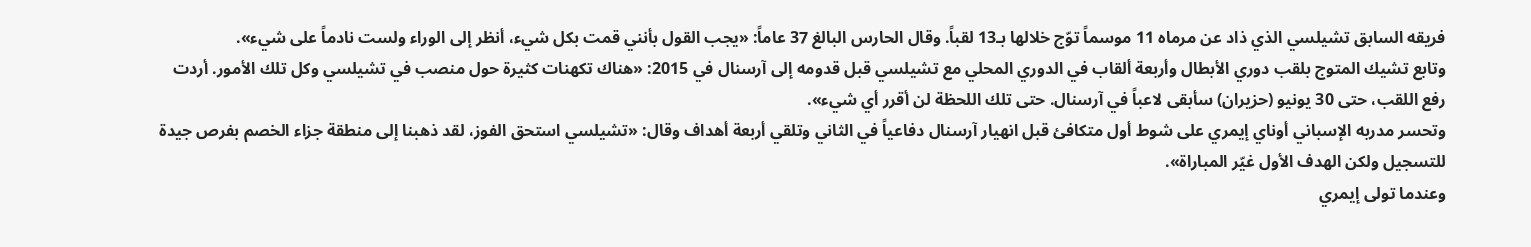فريقه السابق تشيلسي الذي ذاد عن مرماه 11 موسماً توّج خلالها بـ13 لقباً. وقال الحارس البالغ 37 عاماً: «يجب القول بأنني قمت بكل شيء، أنظر إلى الوراء ولست نادماً على شيء».
وتابع تشيك المتوج بلقب دوري الأبطال وأربعة ألقاب في الدوري المحلي مع تشيلسي قبل قدومه إلى آرسنال في 2015: «هناك تكهنات كثيرة حول منصب في تشيلسي وكل تلك الأمور. أردت رفع اللقب، حتى 30 يونيو (حزيران) سأبقى لاعباً في آرسنال. حتى تلك اللحظة لن أقرر أي شيء».
وتحسر مدربه الإسباني أوناي إيمري على شوط أول متكافئ قبل انهيار آرسنال دفاعياً في الثاني وتلقي أربعة أهداف وقال: «تشيلسي استحق الفوز، لقد ذهبنا إلى منطقة جزاء الخصم بفرص جيدة للتسجيل ولكن الهدف الأول غيّر المباراة».
وعندما تولى إيمري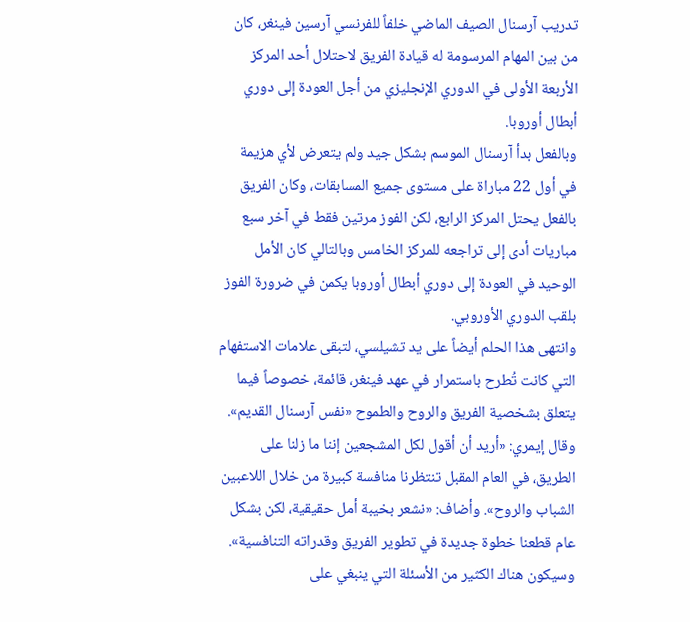تدريب آرسنال الصيف الماضي خلفاً للفرنسي آرسين فينغر، كان من بين المهام المرسومة له قيادة الفريق لاحتلال أحد المركز الأربعة الأولى في الدوري الإنجليزي من أجل العودة إلى دوري أبطال أوروبا.
وبالفعل بدأ آرسنال الموسم بشكل جيد ولم يتعرض لأي هزيمة في أول 22 مباراة على مستوى جميع المسابقات، وكان الفريق بالفعل يحتل المركز الرابع، لكن الفوز مرتين فقط في آخر سبع مباريات أدى إلى تراجعه للمركز الخامس وبالتالي كان الأمل الوحيد في العودة إلى دوري أبطال أوروبا يكمن في ضرورة الفوز بلقب الدوري الأوروبي.
وانتهى هذا الحلم أيضاً على يد تشيلسي، لتبقى علامات الاستفهام التي كانت تُطرح باستمرار في عهد فينغر، قائمة، خصوصاً فيما يتعلق بشخصية الفريق والروح والطموح «نفس آرسنال القديم».
وقال إيمري: «أريد أن أقول لكل المشجعين إننا ما زلنا على الطريق، في العام المقبل تنتظرنا منافسة كبيرة من خلال اللاعبين الشباب والروح». وأضاف: «نشعر بخيبة أمل حقيقية، لكن بشكل عام قطعنا خطوة جديدة في تطوير الفريق وقدراته التنافسية». وسيكون هناك الكثير من الأسئلة التي ينبغي على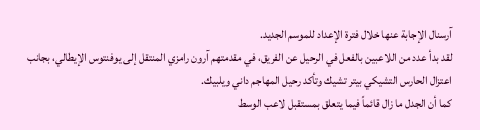آرسنال الإجابة عنها خلال فترة الإعداد للموسم الجديد.
لقد بدأ عدد من اللاعبين بالفعل في الرحيل عن الفريق، في مقدمتهم آرون رامزي المنتقل إلى يوفنتوس الإيطالي، بجانب اعتزال الحارس التشيكي بيتر تشيك وتأكد رحيل المهاجم داني ويلبيك.
كما أن الجدل ما زال قائماً فيما يتعلق بمستقبل لاعب الوسط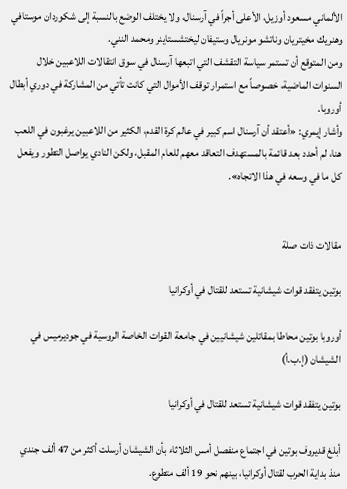الألماني مسعود أوزيل، الأعلى أجراً في آرسنال، ولا يختلف الوضع بالنسبة إلى شكوردان موستافي وهنريك مخيتريان وناتشو مونريال وستيفان ليختشستاينر ومحمد النني.
ومن المتوقع أن تستمر سياسة التقشف التي اتبعها آرسنال في سوق انتقالات اللاعبين خلال السنوات الماضية، خصوصاً مع استمرار توقف الأموال التي كانت تأتي من المشاركة في دوري أبطال أوروبا.
وأشار إيمري: «أعتقد أن آرسنال اسم كبير في عالم كرة القدم، الكثير من اللاعبين يرغبون في اللعب هنا، لم أحدد بعد قائمة بالمستهدف التعاقد معهم للعام المقبل، ولكن النادي يواصل التطور ويفعل كل ما في وسعه في هذا الاتجاه».


مقالات ذات صلة

بوتين يتفقد قوات شيشانية تستعد للقتال في أوكرانيا

أوروبا بوتين محاطا بمقاتلين شيشانيين في جامعة القوات الخاصة الروسية في جوديرميس في الشيشان (إ.ب.أ)

بوتين يتفقد قوات شيشانية تستعد للقتال في أوكرانيا

أبلغ قديروف بوتين في اجتماع منفصل أمس الثلاثاء بأن الشيشان أرسلت أكثر من 47 ألف جندي منذ بداية الحرب لقتال أوكرانيا، بينهم نحو 19 ألف متطوع.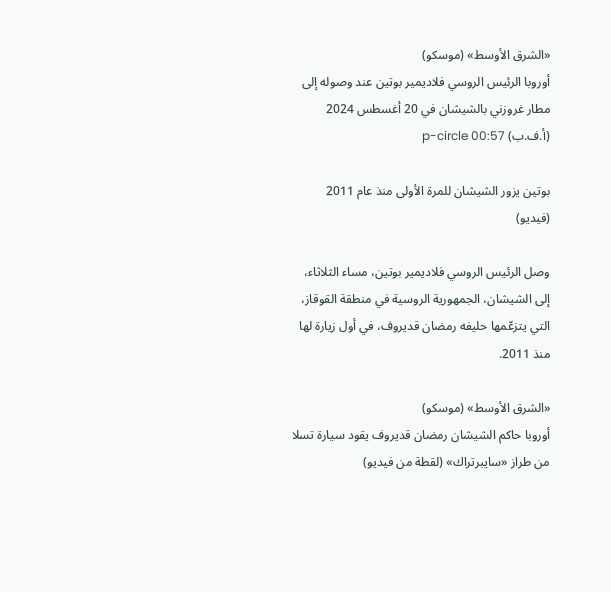«الشرق الأوسط» (موسكو)
أوروبا الرئيس الروسي فلاديمير بوتين عند وصوله إلى مطار غروزني بالشيشان في 20 أغسطس 2024 (أ.ف.ب) p-circle 00:57

بوتين يزور الشيشان للمرة الأولى منذ عام 2011 (فيديو)

وصل الرئيس الروسي فلاديمير بوتين، مساء الثلاثاء، إلى الشيشان، الجمهورية الروسية في منطقة القوقاز، التي يتزعّمها حليفه رمضان قديروف، في أول زيارة لها منذ 2011.

«الشرق الأوسط» (موسكو)
أوروبا حاكم الشيشان رمضان قديروف يقود سيارة تسلا من طراز «سايبرتراك» (لقطة من فيديو)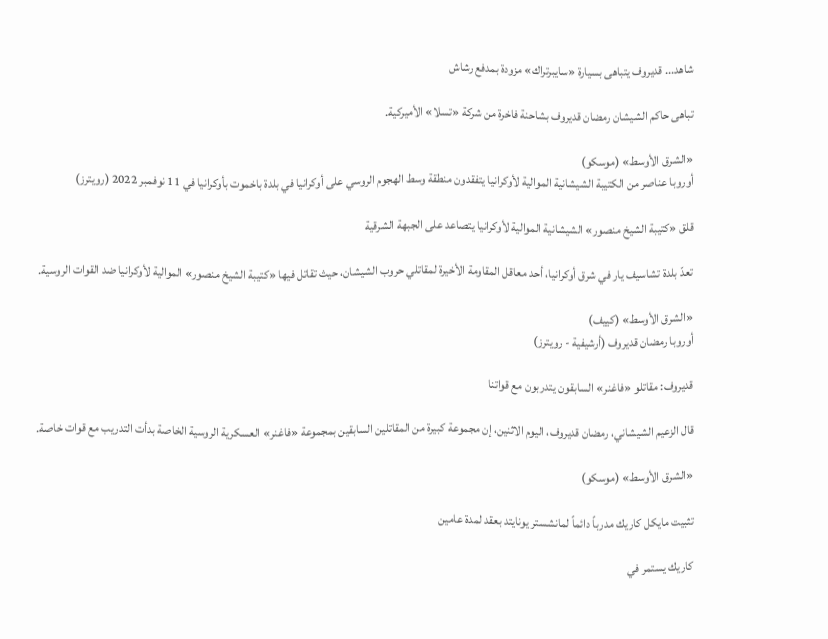شاهد... قديروف يتباهى بسيارة «سايبرتراك» مزودة بمدفع رشاش

تباهى حاكم الشيشان رمضان قديروف بشاحنة فاخرة من شركة «تسلا» الأميركية.

«الشرق الأوسط» (موسكو)
أوروبا عناصر من الكتيبة الشيشانية الموالية لأوكرانيا يتفقدون منطقة وسط الهجوم الروسي على أوكرانيا في بلدة باخموت بأوكرانيا في 11 نوفمبر 2022 (رويترز)

قلق «كتيبة الشيخ منصور» الشيشانية الموالية لأوكرانيا يتصاعد على الجبهة الشرقية

تعدّ بلدة تشاسيف يار في شرق أوكرانيا، أحد معاقل المقاومة الأخيرة لمقاتلي حروب الشيشان، حيث تقاتل فيها «كتيبة الشيخ منصور» الموالية لأوكرانيا ضد القوات الروسية.

«الشرق الأوسط» (كييف)
أوروبا رمضان قديروف (أرشيفية - رويترز)

قديروف: مقاتلو «فاغنر» السابقون يتدربون مع قواتنا

قال الزعيم الشيشاني، رمضان قديروف، اليوم الاثنين، إن مجموعة كبيرة من المقاتلين السابقين بمجموعة «فاغنر» العسكرية الروسية الخاصة بدأت التدريب مع قوات خاصة.

«الشرق الأوسط» (موسكو)

تثبيت مايكل كاريك مدرباً دائماً لمانشستر يونايتد بعقد لمدة عامين

كاريك يستمر في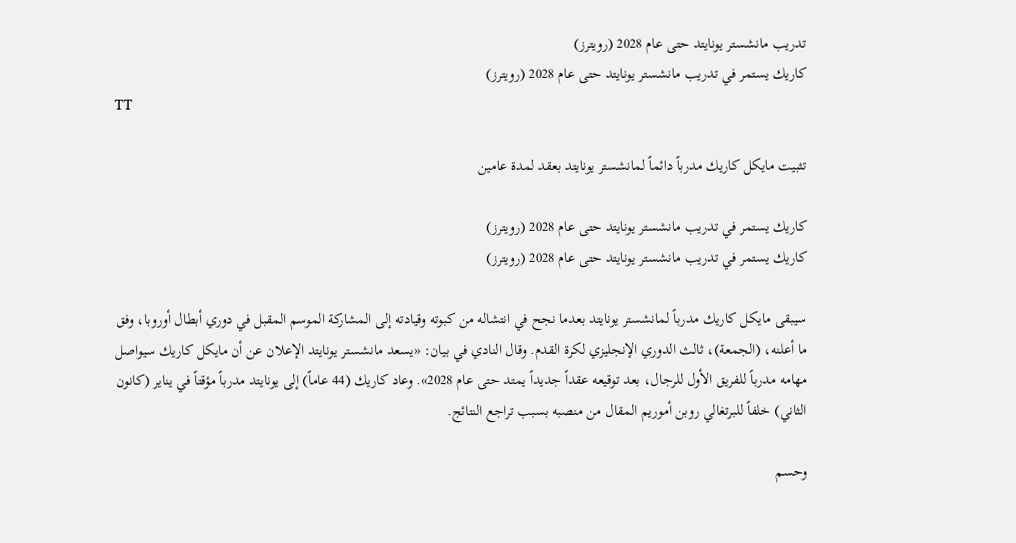تدريب مانشستر يونايتد حتى عام 2028 (رويترز)
كاريك يستمر في تدريب مانشستر يونايتد حتى عام 2028 (رويترز)
TT

تثبيت مايكل كاريك مدرباً دائماً لمانشستر يونايتد بعقد لمدة عامين

كاريك يستمر في تدريب مانشستر يونايتد حتى عام 2028 (رويترز)
كاريك يستمر في تدريب مانشستر يونايتد حتى عام 2028 (رويترز)

سيبقى مايكل كاريك مدرباً لمانشستر يونايتد بعدما نجح في انتشاله من كبوته وقيادته إلى المشاركة الموسم المقبل في دوري أبطال أوروبا، وفق ما أعلنه، (الجمعة)، ثالث الدوري الإنجليزي لكرة القدم. وقال النادي في بيان: «يسعد مانشستر يونايتد الإعلان عن أن مايكل كاريك سيواصل مهامه مدرباً للفريق الأول للرجال، بعد توقيعه عقداً جديداً يمتد حتى عام 2028». وعاد كاريك (44 عاماً) إلى يونايتد مدرباً مؤقتاً في يناير (كانون الثاني) خلفاً للبرتغالي روبن أموريم المقال من منصبه بسبب تراجع النتائج.

وحسم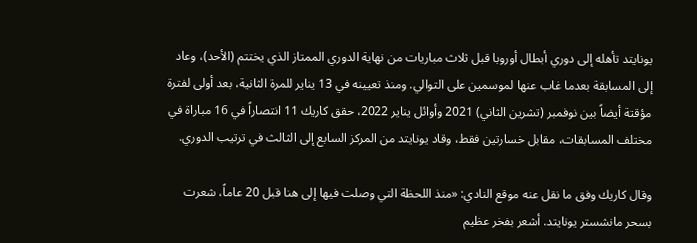يونايتد تأهله إلى دوري أبطال أوروبا قبل ثلاث مباريات من نهاية الدوري الممتاز الذي يختتم (الأحد)، وعاد إلى المسابقة بعدما غاب عنها لموسمين على التوالي. ومنذ تعيينه في 13 يناير للمرة الثانية، بعد أولى لفترة مؤقتة أيضاً بين نوفمبر (تشرين الثاني) 2021 وأوائل يناير 2022، حقق كاريك 11 انتصاراً في 16 مباراة في مختلف المسابقات، مقابل خسارتين فقط، وقاد يونايتد من المركز السابع إلى الثالث في ترتيب الدوري.

وقال كاريك وفق ما نقل عنه موقع النادي: «منذ اللحظة التي وصلت فيها إلى هنا قبل 20 عاماً، شعرت بسحر مانشستر يونايتد. أشعر بفخر عظيم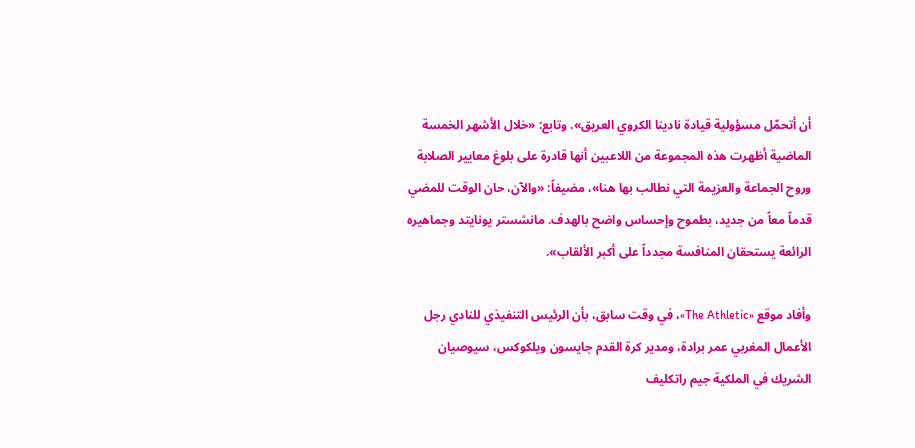أن أتحمّل مسؤولية قيادة نادينا الكروي العريق». وتابع: «خلال الأشهر الخمسة الماضية أظهرت هذه المجموعة من اللاعبين أنها قادرة على بلوغ معايير الصلابة وروح الجماعة والعزيمة التي نطالب بها هنا»، مضيفاً: «والآن، حان الوقت للمضي قدماً معاً من جديد، بطموح وإحساس واضح بالهدف. مانشستر يونايتد وجماهيره الرائعة يستحقان المنافسة مجدداً على أكبر الألقاب».

وأفاد موقع «The Athletic»، في وقت سابق، بأن الرئيس التنفيذي للنادي رجل الأعمال المغربي عمر برادة، ومدير كرة القدم جايسون ويلكوكس، سيوصيان الشريك في الملكية جيم راتكليف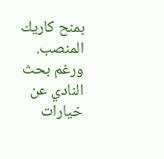بمنح كاريك المنصب. ورغم بحث النادي عن خيارات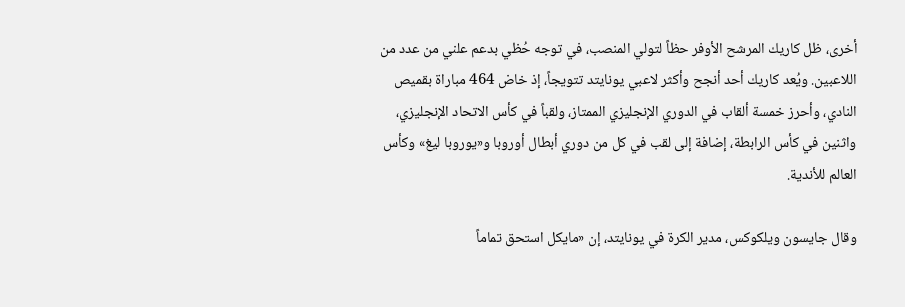أخرى، ظل كاريك المرشح الأوفر حظاً لتولي المنصب، في توجه حُظي بدعم علني من عدد من اللاعبين. ويُعد كاريك أحد أنجح وأكثر لاعبي يونايتد تتويجاً، إذ خاض 464 مباراة بقميص النادي، وأحرز خمسة ألقاب في الدوري الإنجليزي الممتاز، ولقباً في كأس الاتحاد الإنجليزي، واثنين في كأس الرابطة، إضافة إلى لقب في كل من دوري أبطال أوروبا و«يوروبا ليغ» وكأس العالم للأندية.

وقال جايسون ويلكوكس، مدير الكرة في يونايتد، إن «مايكل استحق تماماً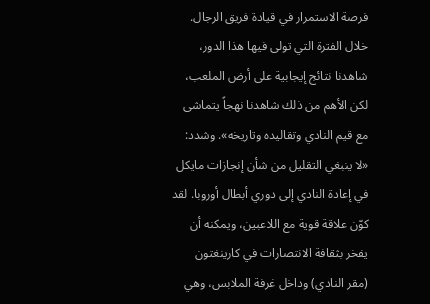فرصة الاستمرار في قيادة فريق الرجال. خلال الفترة التي تولى فيها هذا الدور، شاهدنا نتائج إيجابية على أرض الملعب، لكن الأهم من ذلك شاهدنا نهجاً يتماشى مع قيم النادي وتقاليده وتاريخه». وشدد: «لا ينبغي التقليل من شأن إنجازات مايكل في إعادة النادي إلى دوري أبطال أوروبا. لقد كوّن علاقة قوية مع اللاعبين، ويمكنه أن يفخر بثقافة الانتصارات في كارينغتون (مقر النادي) وداخل غرفة الملابس، وهي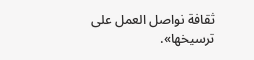ثقافة نواصل العمل على ترسيخها».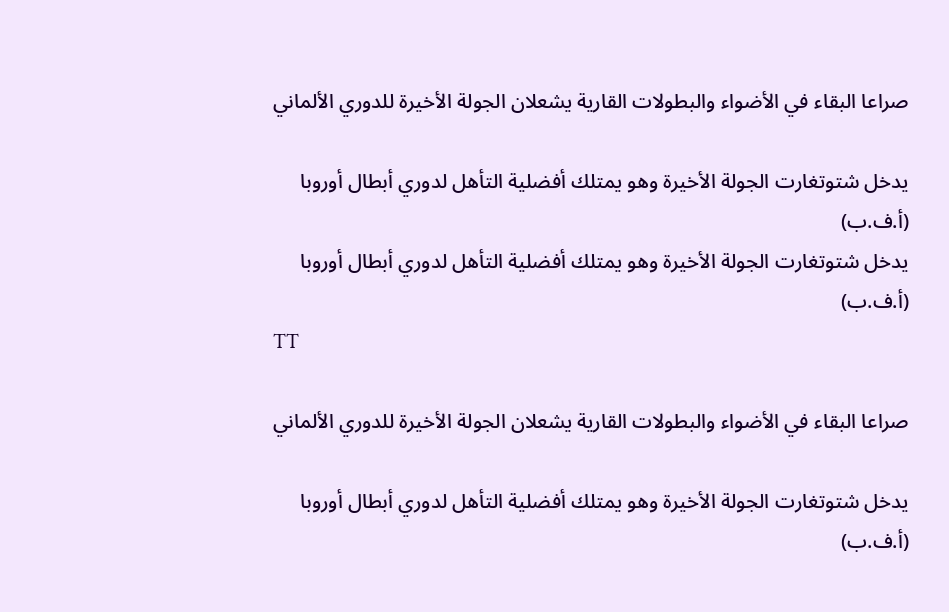صراعا البقاء في الأضواء والبطولات القارية يشعلان الجولة الأخيرة للدوري الألماني

يدخل شتوتغارت الجولة الأخيرة وهو يمتلك أفضلية التأهل لدوري أبطال أوروبا (أ.ف.ب)
يدخل شتوتغارت الجولة الأخيرة وهو يمتلك أفضلية التأهل لدوري أبطال أوروبا (أ.ف.ب)
TT

صراعا البقاء في الأضواء والبطولات القارية يشعلان الجولة الأخيرة للدوري الألماني

يدخل شتوتغارت الجولة الأخيرة وهو يمتلك أفضلية التأهل لدوري أبطال أوروبا (أ.ف.ب)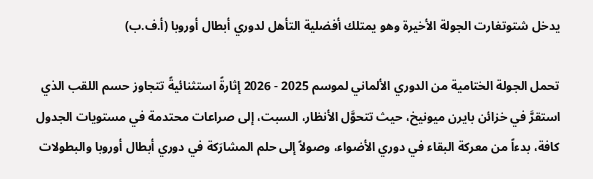يدخل شتوتغارت الجولة الأخيرة وهو يمتلك أفضلية التأهل لدوري أبطال أوروبا (أ.ف.ب)

تحمل الجولة الختامية من الدوري الألماني لموسم 2025 - 2026 إثارةً استثنائيةً تتجاوز حسم اللقب الذي استقرَّ في خزائن بايرن ميونيخ، حيث تتحوَّل الأنظار، السبت، إلى صراعات محتدمة في مستويات الجدول كافة، بدءاً من معركة البقاء في دوري الأضواء، وصولاً إلى حلم المشارَكة في دوري أبطال أوروبا والبطولات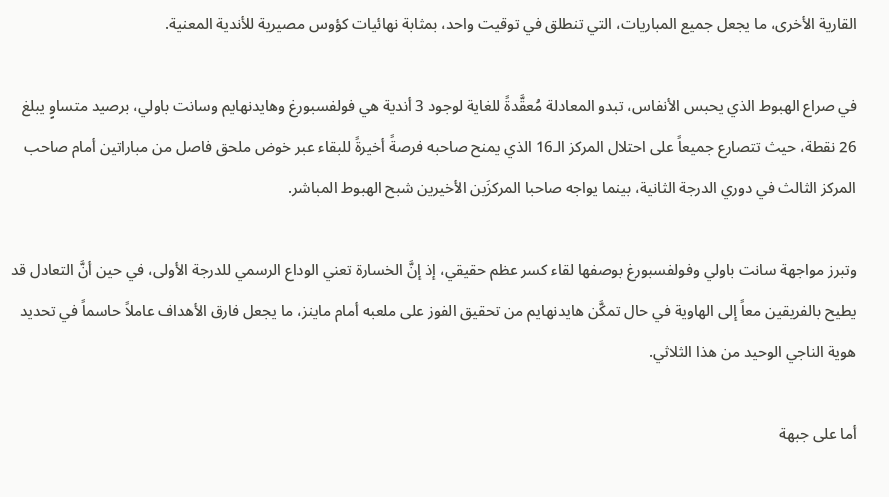القارية الأخرى، ما يجعل جميع المباريات، التي تنطلق في توقيت واحد، بمثابة نهائيات كؤوس مصيرية للأندية المعنية.

في صراع الهبوط الذي يحبس الأنفاس، تبدو المعادلة مُعقَّدةً للغاية لوجود 3 أندية هي فولفسبورغ وهايدنهايم وسانت باولي، برصيد متساوٍ يبلغ 26 نقطة، حيث تتصارع جميعاً على احتلال المركز الـ16 الذي يمنح صاحبه فرصةً أخيرةً للبقاء عبر خوض ملحق فاصل من مباراتين أمام صاحب المركز الثالث في دوري الدرجة الثانية، بينما يواجه صاحبا المركزَين الأخيرين شبح الهبوط المباشر.

وتبرز مواجهة سانت باولي وفولفسبورغ بوصفها لقاء كسر عظم حقيقي، إذ إنَّ الخسارة تعني الوداع الرسمي للدرجة الأولى، في حين أنَّ التعادل قد يطيح بالفريقين معاً إلى الهاوية في حال تمكَّن هايدنهايم من تحقيق الفوز على ملعبه أمام ماينز، ما يجعل فارق الأهداف عاملاً حاسماً في تحديد هوية الناجي الوحيد من هذا الثلاثي.

أما على جبهة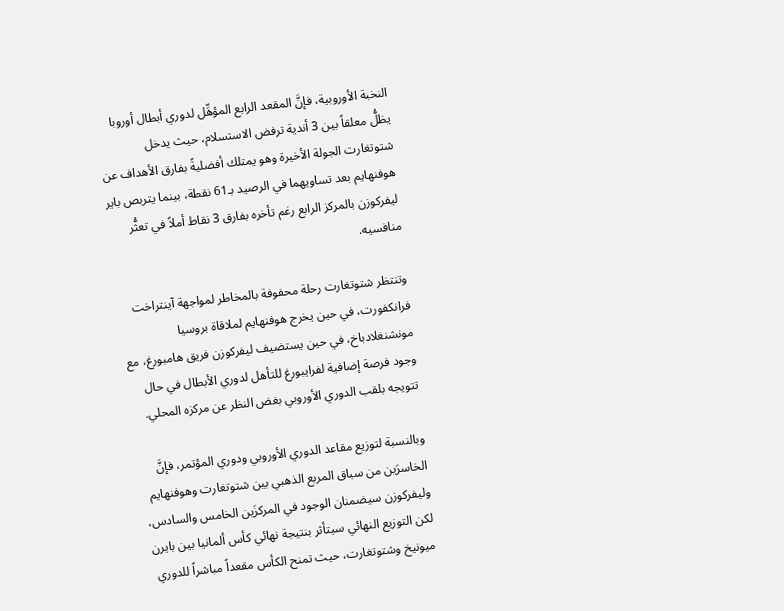النخبة الأوروبية، فإنَّ المقعد الرابع المؤهِّل لدوري أبطال أوروبا يظلُّ معلقاً بين 3 أندية ترفض الاستسلام، حيث يدخل شتوتغارت الجولة الأخيرة وهو يمتلك أفضليةً بفارق الأهداف عن هوفنهايم بعد تساويهما في الرصيد بـ61 نقطة، بينما يتربص باير ليفركوزن بالمركز الرابع رغم تأخره بفارق 3 نقاط أملاً في تعثُّر منافسيه.

وتنتظر شتوتغارت رحلة محفوفة بالمخاطر لمواجهة آينتراخت فرانكفورت، في حين يخرج هوفنهايم لملاقاة بروسيا مونشنغلادباخ، في حين يستضيف ليفركوزن فريق هامبورغ، مع وجود فرصة إضافية لفرايبورغ للتأهل لدوري الأبطال في حال تتويجه بلقب الدوري الأوروبي بغض النظر عن مركزه المحلي.

وبالنسبة لتوزيع مقاعد الدوري الأوروبي ودوري المؤتمر، فإنَّ الخاسرَين من سباق المربع الذهبي بين شتوتغارت وهوفنهايم وليفركوزن سيضمنان الوجود في المركزَين الخامس والسادس، لكن التوزيع النهائي سيتأثر بنتيجة نهائي كأس ألمانيا بين بايرن ميونيخ وشتوتغارت، حيث تمنح الكأس مقعداً مباشراً للدوري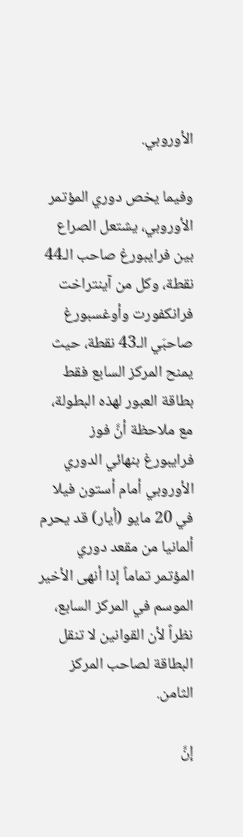الأوروبي.

وفيما يخص دوري المؤتمر الأوروبي، يشتعل الصراع بين فرايبورغ صاحب الـ44 نقطة، وكل من آينتراخت فرانكفورت وأوغسبورغ صاحبَي الـ43 نقطة، حيث يمنح المركز السابع فقط بطاقة العبور لهذه البطولة، مع ملاحظة أنَّ فوز فرايبورغ بنهائي الدوري الأوروبي أمام أستون فيلا في 20 مايو (أيار) قد يحرم ألمانيا من مقعد دوري المؤتمر تماماً إذا أنهى الأخير الموسم في المركز السابع، نظراً لأن القوانين لا تنقل البطاقة لصاحب المركز الثامن.

إنَّ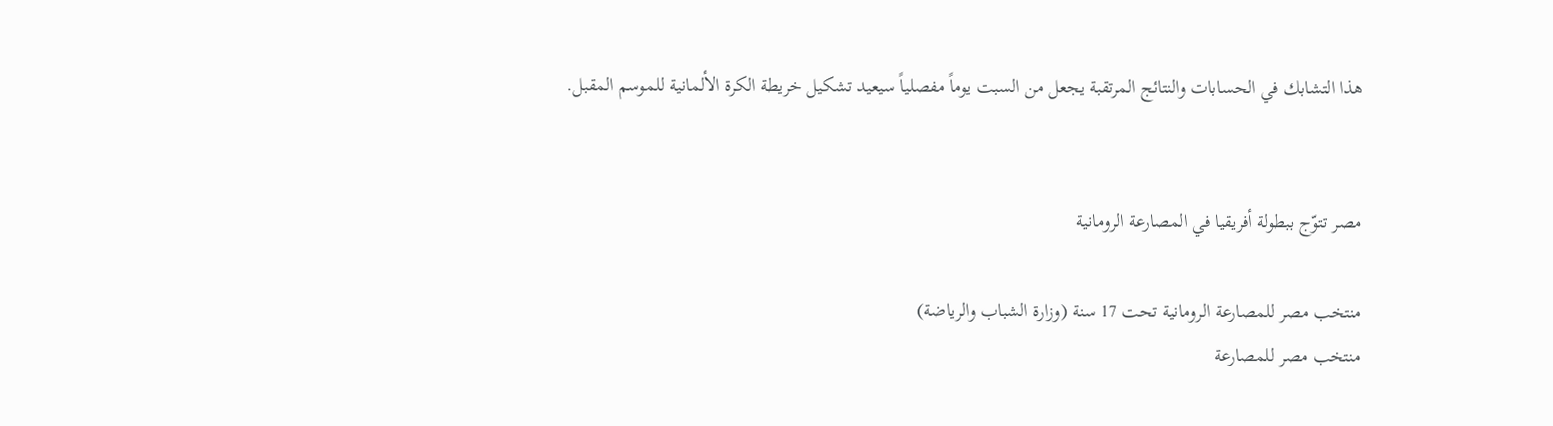هذا التشابك في الحسابات والنتائج المرتقبة يجعل من السبت يوماً مفصلياً سيعيد تشكيل خريطة الكرة الألمانية للموسم المقبل.


مصر تتوّج ببطولة أفريقيا في المصارعة الرومانية

منتخب مصر للمصارعة الرومانية تحت 17 سنة (وزارة الشباب والرياضة)
منتخب مصر للمصارعة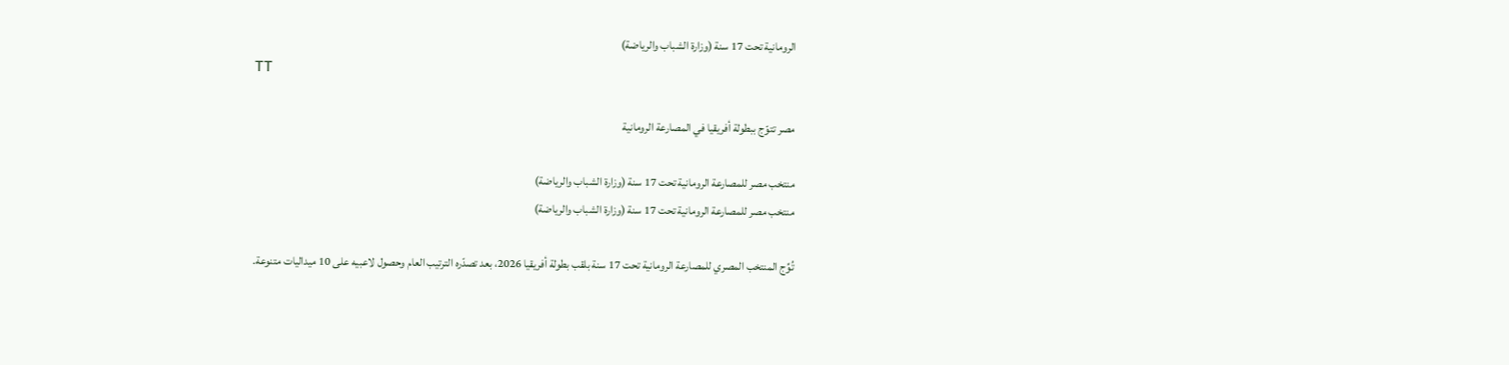الرومانية تحت 17 سنة (وزارة الشباب والرياضة)
TT

مصر تتوّج ببطولة أفريقيا في المصارعة الرومانية

منتخب مصر للمصارعة الرومانية تحت 17 سنة (وزارة الشباب والرياضة)
منتخب مصر للمصارعة الرومانية تحت 17 سنة (وزارة الشباب والرياضة)

تُوِّج المنتخب المصري للمصارعة الرومانية تحت 17 سنة بلقب بطولة أفريقيا 2026، بعد تصدّره الترتيب العام وحصول لاعبيه على 10 ميداليات متنوعة.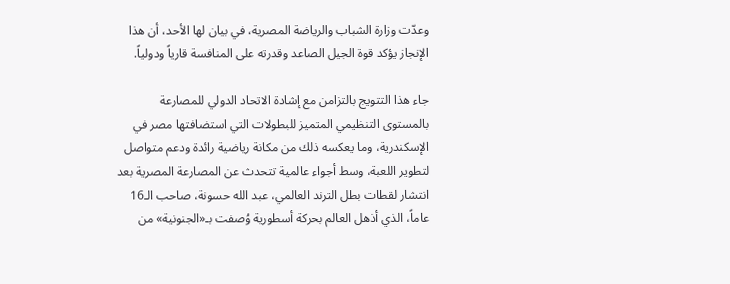وعدّت وزارة الشباب والرياضة المصرية، في بيان لها الأحد، أن هذا الإنجاز يؤكد قوة الجيل الصاعد وقدرته على المنافسة قارياً ودولياً.

جاء هذا التتويج بالتزامن مع إشادة الاتحاد الدولي للمصارعة بالمستوى التنظيمي المتميز للبطولات التي استضافتها مصر في الإسكندرية، وما يعكسه ذلك من مكانة رياضية رائدة ودعم متواصل لتطوير اللعبة، وسط أجواء عالمية تتحدث عن المصارعة المصرية بعد انتشار لقطات بطل الترند العالمي، عبد الله حسونة، صاحب الـ16 عاماً، الذي أذهل العالم بحركة أسطورية وُصفت بـ«الجنونية» من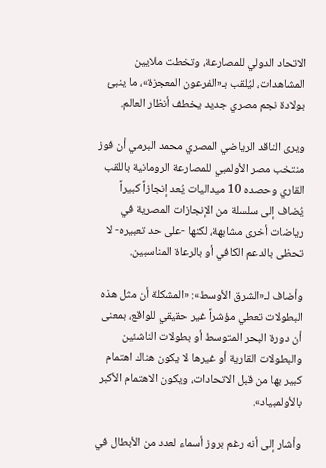الاتحاد الدولي للمصارعة، وتخطت ملايين المشاهدات، ليُلقب بـ«الفرعون المعجزة»، ما ينبئ بولادة نجم مصري جديد يخطف أنظار العالم.

ويرى الناقد الرياضي المصري محمد البرمي أن فوز منتخب مصر الأولمبي للمصارعة الرومانية باللقب القاري وحصده 10 ميداليات يُعد إنجازاً كبيراً يُضاف إلى سلسلة من الإنجازات المصرية في رياضات أخرى مشابهة، لكنها -على حد تعبيره- لا تحظى بالدعم الكافي أو بالرعاة المناسبين.

وأضاف لـ«الشرق الأوسط»: «المشكلة أن مثل هذه البطولات تعطي مؤشراً غير حقيقي للواقع، بمعنى أن دورة البحر المتوسط أو بطولات الناشئين والبطولات القارية أو غيرها لا يكون هناك اهتمام كبير بها من قبل الاتحادات، ويكون الاهتمام الأكبر بالأولمبياد».

وأشار إلى أنه رغم بروز أسماء لعدد من الأبطال في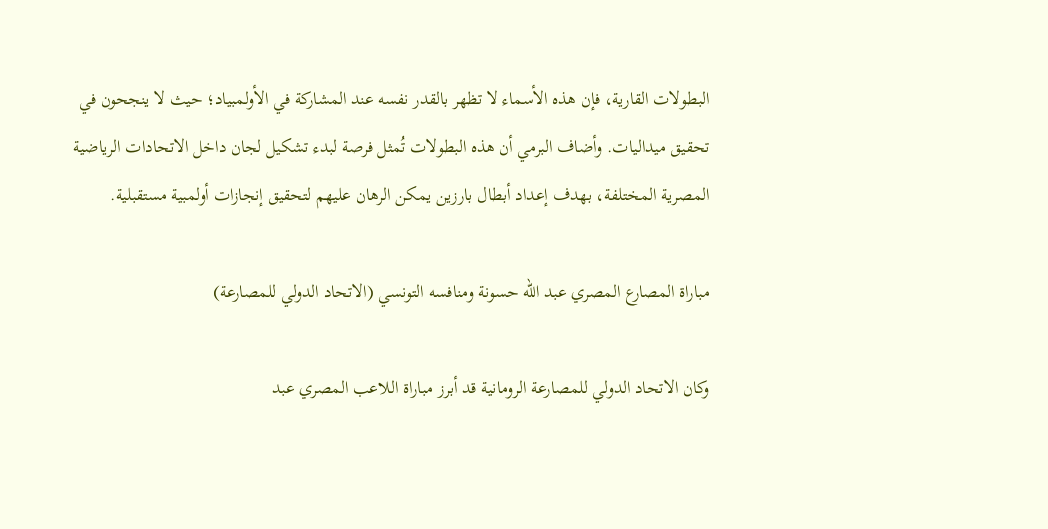البطولات القارية، فإن هذه الأسماء لا تظهر بالقدر نفسه عند المشاركة في الأولمبياد؛ حيث لا ينجحون في تحقيق ميداليات. وأضاف البرمي أن هذه البطولات تُمثل فرصة لبدء تشكيل لجان داخل الاتحادات الرياضية المصرية المختلفة، بهدف إعداد أبطال بارزين يمكن الرهان عليهم لتحقيق إنجازات أولمبية مستقبلية.

مباراة المصارع المصري عبد الله حسونة ومنافسه التونسي (الاتحاد الدولي للمصارعة)

وكان الاتحاد الدولي للمصارعة الرومانية قد أبرز مباراة اللاعب المصري عبد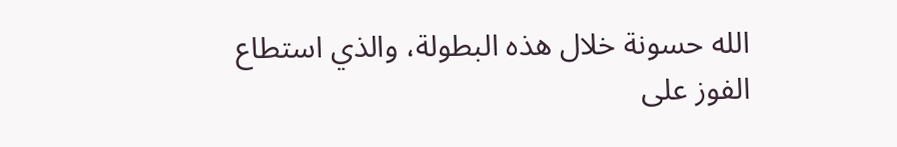الله حسونة خلال هذه البطولة، والذي استطاع الفوز على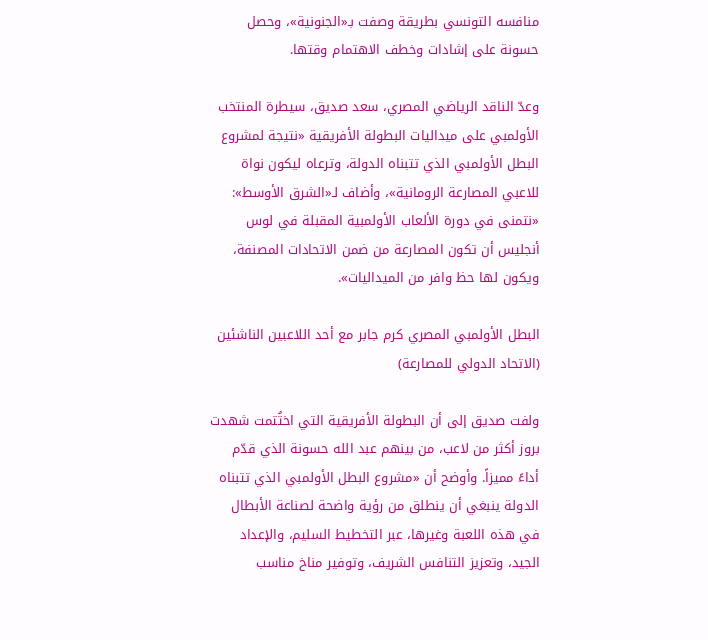منافسه التونسي بطريقة وصفت بـ«الجنونية»، وحصل حسونة على إشادات وخطف الاهتمام وقتها.

وعدّ الناقد الرياضي المصري، سعد صديق، سيطرة المنتخب الأولمبي على ميداليات البطولة الأفريقية «نتيجة لمشروع البطل الأولمبي الذي تتبناه الدولة، وترعاه ليكون نواة للاعبي المصارعة الرومانية»، وأضاف لـ«الشرق الأوسط»: «نتمنى في دورة الألعاب الأولمبية المقبلة في لوس أنجليس أن تكون المصارعة من ضمن الاتحادات المصنفة، ويكون لها حظ وافر من الميداليات».

البطل الأولمبي المصري كرم جابر مع أحد اللاعبين الناشئين (الاتحاد الدولي للمصارعة)

ولفت صديق إلى أن البطولة الأفريقية التي اختُتمت شهدت بروز أكثر من لاعب، من بينهم عبد الله حسونة الذي قدّم أداءً مميزاً. وأوضح أن «مشروع البطل الأولمبي الذي تتبناه الدولة ينبغي أن ينطلق من رؤية واضحة لصناعة الأبطال في هذه اللعبة وغيرها، عبر التخطيط السليم، والإعداد الجيد، وتعزيز التنافس الشريف، وتوفير مناخ مناسب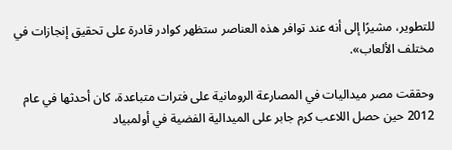للتطوير، مشيرًا إلى أنه عند توافر هذه العناصر ستظهر كوادر قادرة على تحقيق إنجازات في مختلف الألعاب».

وحققت مصر ميداليات في المصارعة الرومانية على فترات متباعدة، كان أحدثها في عام 2012 حين حصل اللاعب كرم جابر على الميدالية الفضية في أولمبياد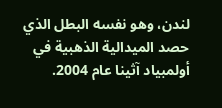لندن، وهو نفسه البطل الذي حصد الميدالية الذهبية في أولمبياد آثينا عام 2004.